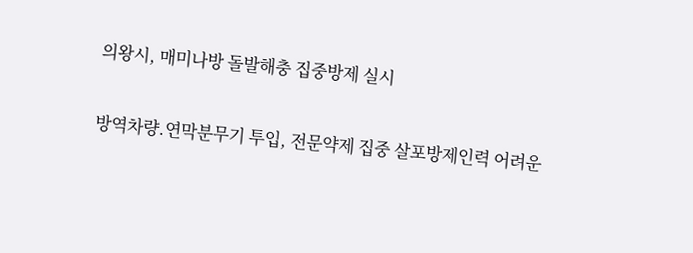의왕시, 매미나방 돌발해충 집중방제 실시

방역차량.연막분무기 투입, 전문약제 집중 살포방제인력 어려운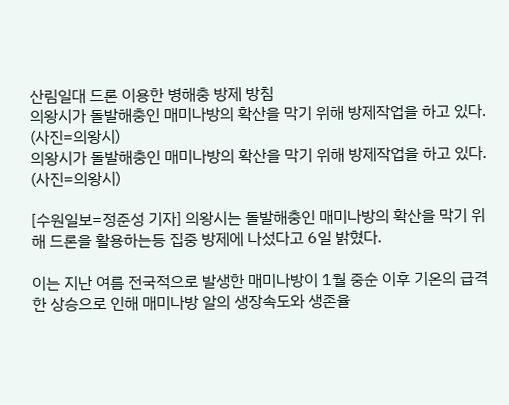산림일대 드론 이용한 병해충 방제 방침
의왕시가 돌발해충인 매미나방의 확산을 막기 위해 방제작업을 하고 있다. (사진=의왕시)
의왕시가 돌발해충인 매미나방의 확산을 막기 위해 방제작업을 하고 있다. (사진=의왕시)

[수원일보=정준성 기자] 의왕시는 돌발해충인 매미나방의 확산을 막기 위해 드론을 활용하는등 집중 방제에 나섰다고 6일 밝혔다.

이는 지난 여름 전국적으로 발생한 매미나방이 1월 중순 이후 기온의 급격한 상승으로 인해 매미나방 알의 생장속도와 생존율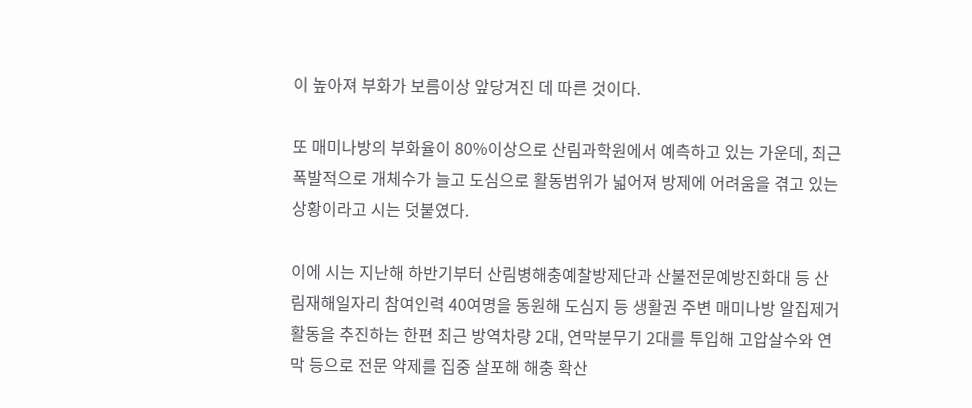이 높아져 부화가 보름이상 앞당겨진 데 따른 것이다.

또 매미나방의 부화율이 80%이상으로 산림과학원에서 예측하고 있는 가운데, 최근 폭발적으로 개체수가 늘고 도심으로 활동범위가 넓어져 방제에 어려움을 겪고 있는 상황이라고 시는 덧붙였다.

이에 시는 지난해 하반기부터 산림병해충예찰방제단과 산불전문예방진화대 등 산림재해일자리 참여인력 40여명을 동원해 도심지 등 생활권 주변 매미나방 알집제거활동을 추진하는 한편 최근 방역차량 2대, 연막분무기 2대를 투입해 고압살수와 연막 등으로 전문 약제를 집중 살포해 해충 확산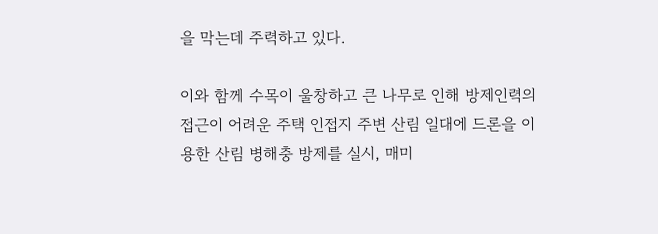을 막는데 주력하고 있다.

이와 함께 수목이 울창하고 큰 나무로 인해 방제인력의 접근이 어려운 주택 인접지 주변 산림 일대에 드론을 이용한 산림 병해충 방제를 실시, 매미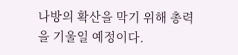나방의 확산을 막기 위해 총력을 기울일 예정이다.